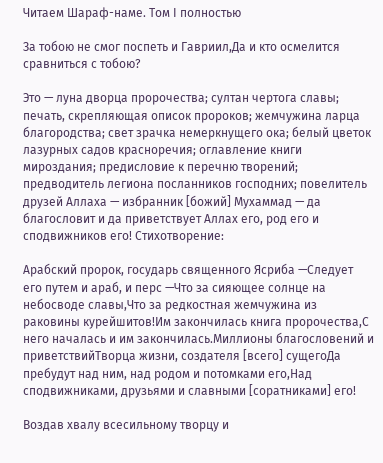Читаем Шараф-наме. Том I полностью

За тобою не смог поспеть и Гавриил,Да и кто осмелится сравниться с тобою?

Это — луна дворца пророчества; султан чертога славы; печать, скрепляющая описок пророков; жемчужина ларца благородства; свет зрачка немеркнущего ока; белый цветок лазурных садов красноречия; оглавление книги мироздания; предисловие к перечню творений; предводитель легиона посланников господних; повелитель друзей Аллаха — избранник [божий] Мухаммад — да благословит и да приветствует Аллах его, род его и сподвижников его! Стихотворение:

Арабский пророк, государь священного Ясриба —Следует его путем и араб, и перс —Что за сияющее солнце на небосводе славы,Что за редкостная жемчужина из раковины курейшитов!Им закончилась книга пророчества,С него началась и им закончилась.Миллионы благословений и приветствийТворца жизни, создателя [всего] сущегоДа пребудут над ним, над родом и потомками его,Над сподвижниками, друзьями и славными [соратниками] его!

Воздав хвалу всесильному творцу и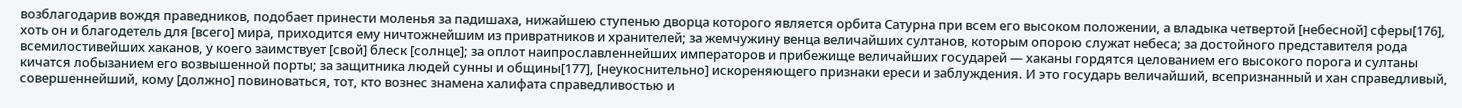возблагодарив вождя праведников, подобает принести моленья за падишаха, нижайшею ступенью дворца которого является орбита Сатурна при всем его высоком положении, а владыка четвертой [небесной] сферы[176], хоть он и благодетель для [всего] мира, приходится ему ничтожнейшим из привратников и хранителей; за жемчужину венца величайших султанов, которым опорою служат небеса; за достойного представителя рода всемилостивейших хаканов, у коего заимствует [свой] блеск [солнце]; за оплот наипрославленнейших императоров и прибежище величайших государей — хаканы гордятся целованием его высокого порога и султаны кичатся лобызанием его возвышенной порты; за защитника людей сунны и общины[177], [неукоснительно] искореняющего признаки ереси и заблуждения. И это государь величайший, всепризнанный и хан справедливый, совершеннейший, кому [должно] повиноваться, тот, кто вознес знамена халифата справедливостью и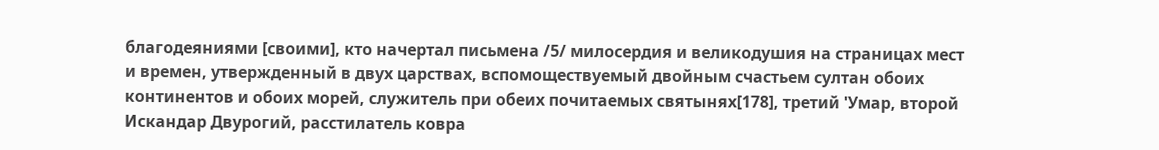благодеяниями [своими], кто начертал письмена /5/ милосердия и великодушия на страницах мест и времен, утвержденный в двух царствах, вспомоществуемый двойным счастьем султан обоих континентов и обоих морей, служитель при обеих почитаемых святынях[178], третий 'Умар, второй Искандар Двурогий, расстилатель ковра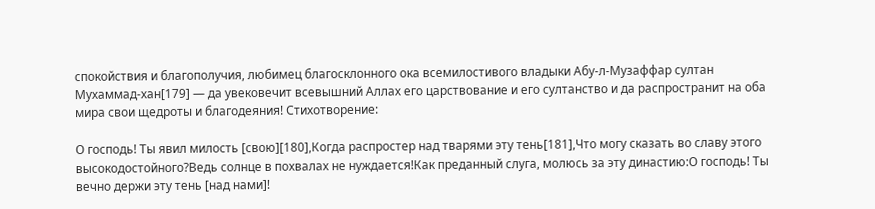спокойствия и благополучия, любимец благосклонного ока всемилостивого владыки Абу-л-Музаффар султан Мухаммад-хан[179] — да увековечит всевышний Аллах его царствование и его султанство и да распространит на оба мира свои щедроты и благодеяния! Стихотворение:

О господь! Ты явил милость [свою][180],Когда распростер над тварями эту тень[181],Что могу сказать во славу этого высокодостойного?Ведь солнце в похвалах не нуждается!Как преданный слуга, молюсь за эту династию:О господь! Ты вечно держи эту тень [над нами]!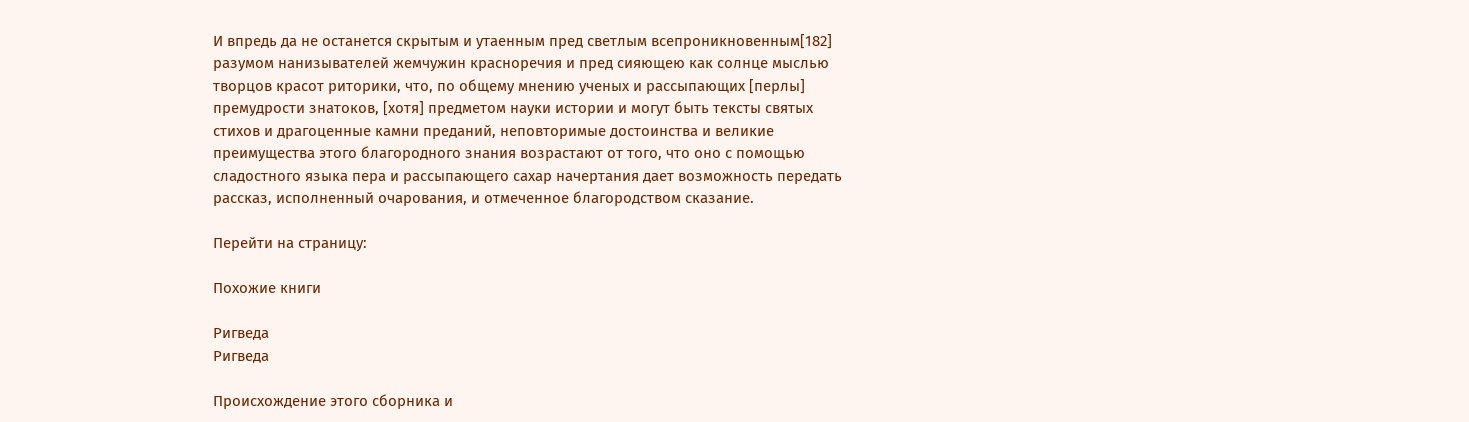И впредь да не останется скрытым и утаенным пред светлым всепроникновенным[182] разумом нанизывателей жемчужин красноречия и пред сияющею как солнце мыслью творцов красот риторики, что, по общему мнению ученых и рассыпающих [перлы] премудрости знатоков, [хотя] предметом науки истории и могут быть тексты святых стихов и драгоценные камни преданий, неповторимые достоинства и великие преимущества этого благородного знания возрастают от того, что оно с помощью сладостного языка пера и рассыпающего сахар начертания дает возможность передать рассказ, исполненный очарования, и отмеченное благородством сказание.

Перейти на страницу:

Похожие книги

Ригведа
Ригведа

Происхождение этого сборника и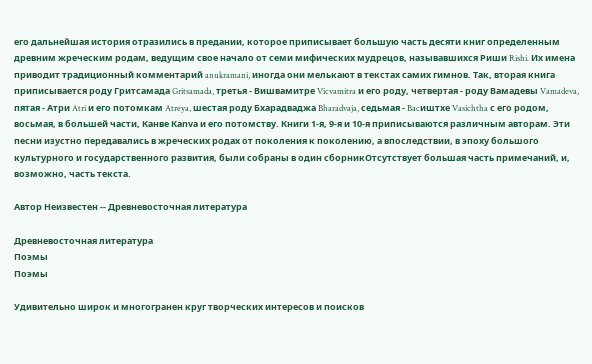его дальнейшая история отразились в предании, которое приписывает большую часть десяти книг определенным древним жреческим родам, ведущим свое начало от семи мифических мудрецов, называвшихся Риши Rishi. Их имена приводит традиционный комментарий anukramani, иногда они мелькают в текстах самих гимнов. Так, вторая книга приписывается роду Гритсамада Gritsamada, третья - Вишвамитре Vicvamitra и его роду, четвертая - роду Вамадевы Vamadeva, пятая - Атри Atri и его потомкам Atreya, шестая роду Бхарадваджа Bharadvaja, седьмая - Bacиштхе Vasichtha с его родом, восьмая, в большей части, Канве Каnvа и его потомству. Книги 1-я, 9-я и 10-я приписываются различным авторам. Эти песни изустно передавались в жреческих родах от поколения к поколению, а впоследствии, в эпоху большого культурного и государственного развития, были собраны в один сборникОтсутствует большая часть примечаний, и, возможно, часть текста.

Автор Неизвестен -- Древневосточная литература

Древневосточная литература
Поэмы
Поэмы

Удивительно широк и многогранен круг творческих интересов и поисков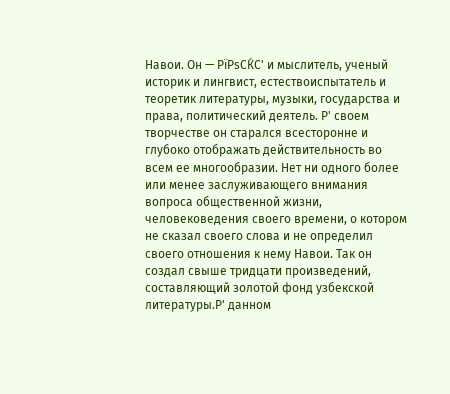Навои. Он — РїРѕСЌС' и мыслитель, ученый историк и лингвист, естествоиспытатель и теоретик литературы, музыки, государства и права, политический деятель. Р' своем творчестве он старался всесторонне и глубоко отображать действительность во всем ее многообразии. Нет ни одного более или менее заслуживающего внимания вопроса общественной жизни, человековедения своего времени, о котором не сказал своего слова и не определил своего отношения к нему Навои. Так он создал свыше тридцати произведений, составляющий золотой фонд узбекской литературы.Р' данном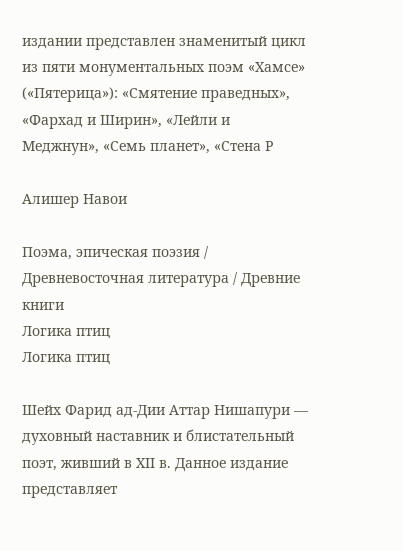издании представлен знаменитый цикл из пяти монументальных поэм «Хамсе» («Пятерица»): «Смятение праведных», «Фархад и Ширин», «Лейли и Меджнун», «Семь планет», «Стена Р

Алишер Навои

Поэма, эпическая поэзия / Древневосточная литература / Древние книги
Логика птиц
Логика птиц

Шейх Фарид ад-Дии Аттар Нишапури — духовный наставник и блистательный поэт, живший в XII в. Данное издание представляет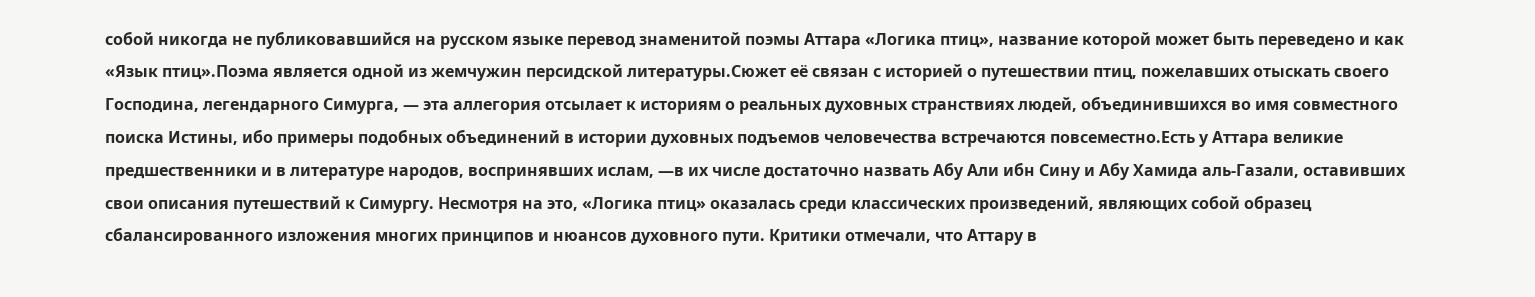собой никогда не публиковавшийся на русском языке перевод знаменитой поэмы Аттара «Логика птиц», название которой может быть переведено и как «Язык птиц».Поэма является одной из жемчужин персидской литературы.Сюжет её связан с историей о путешествии птиц, пожелавших отыскать своего Господина, легендарного Симурга, — эта аллегория отсылает к историям о реальных духовных странствиях людей, объединившихся во имя совместного поиска Истины, ибо примеры подобных объединений в истории духовных подъемов человечества встречаются повсеместно.Есть у Аттара великие предшественники и в литературе народов, воспринявших ислам, —в их числе достаточно назвать Абу Али ибн Сину и Абу Хамида аль-Газали, оставивших свои описания путешествий к Симургу. Несмотря на это, «Логика птиц» оказалась среди классических произведений, являющих собой образец сбалансированного изложения многих принципов и нюансов духовного пути. Критики отмечали, что Аттару в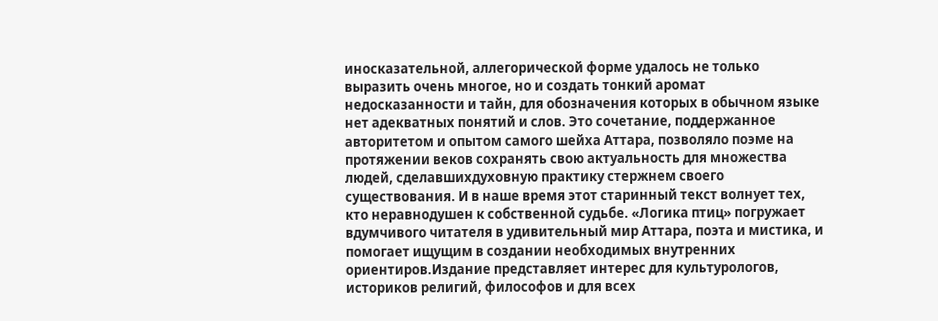иносказательной, аллегорической форме удалось не только выразить очень многое, но и создать тонкий аромат недосказанности и тайн, для обозначения которых в обычном языке нет адекватных понятий и слов. Это сочетание, поддержанное авторитетом и опытом самого шейха Аттара, позволяло поэме на протяжении веков сохранять свою актуальность для множества людей, сделавшихдуховную практику стержнем своего существования. И в наше время этот старинный текст волнует тех, кто неравнодушен к собственной судьбе. «Логика птиц» погружает вдумчивого читателя в удивительный мир Аттара, поэта и мистика, и помогает ищущим в создании необходимых внутренних ориентиров.Издание представляет интерес для культурологов, историков религий, философов и для всех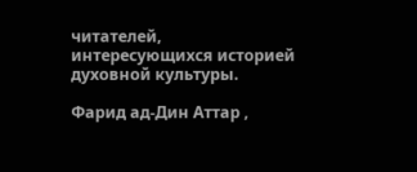читателей, интересующихся историей духовной культуры.

Фарид ад-Дин Аттар ,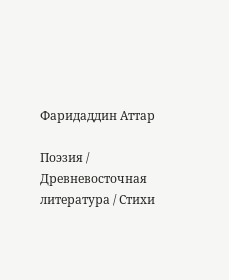Фаридаддин Аттар

Поэзия / Древневосточная литература / Стихи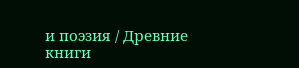и поэзия / Древние книги